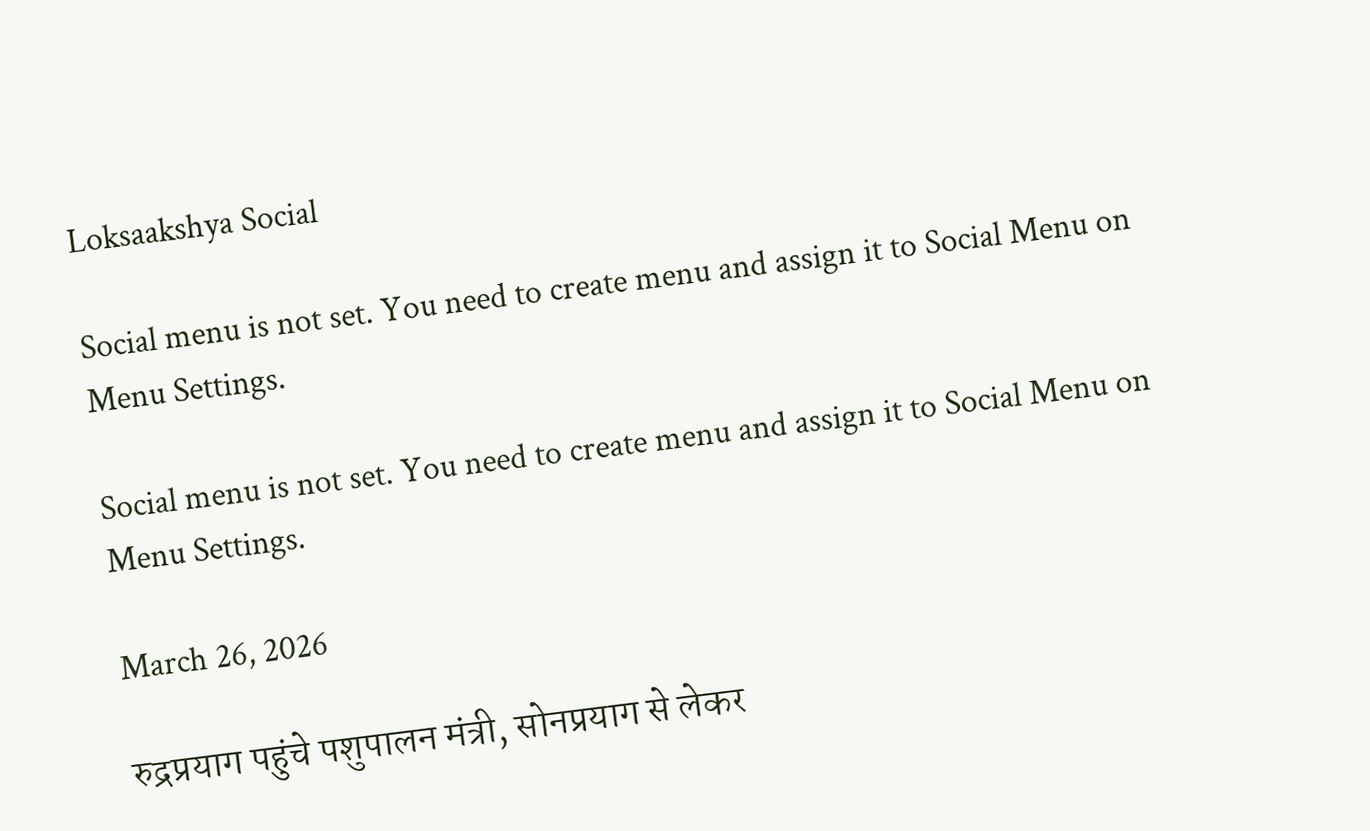Loksaakshya Social

Social menu is not set. You need to create menu and assign it to Social Menu on Menu Settings.

Social menu is not set. You need to create menu and assign it to Social Menu on Menu Settings.

March 26, 2026

रुद्रप्रयाग पहुंचे पशुपालन मंत्री, सोनप्रयाग से लेकर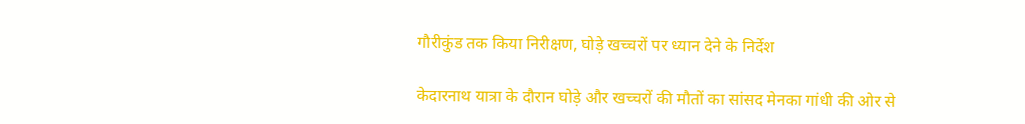गौरीकुंड तक किया निरीक्षण, घोड़े खच्चरों पर ध्यान देने के निर्देश

केदारनाथ यात्रा के दौरान घोड़े और खच्चरों की मौतों का सांसद मेनका गांधी की ओर से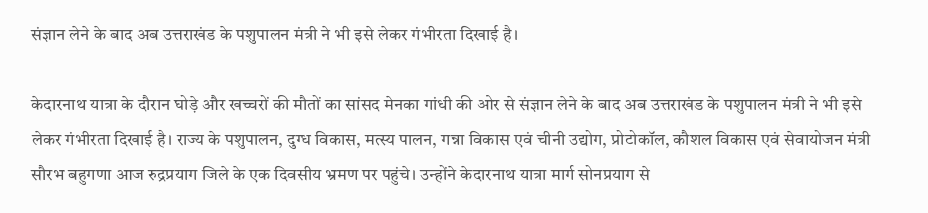संज्ञान लेने के बाद अब उत्तराखंड के पशुपालन मंत्री ने भी इसे लेकर गंभीरता दिखाई है।

केदारनाथ यात्रा के दौरान घोड़े और खच्चरों की मौतों का सांसद मेनका गांधी की ओर से संज्ञान लेने के बाद अब उत्तराखंड के पशुपालन मंत्री ने भी इसे लेकर गंभीरता दिखाई है। राज्य के पशुपालन, दुग्ध विकास, मत्स्य पालन, गन्ना विकास एवं चीनी उद्योग, प्रोटोकॉल, कौशल विकास एवं सेवायोजन मंत्री सौरभ बहुगणा आज रुद्रप्रयाग जिले के एक दिवसीय भ्रमण पर पहुंचे। उन्होंने केदारनाथ यात्रा मार्ग सोनप्रयाग से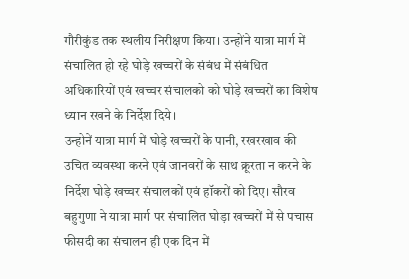गौरीकुंड तक स्थलीय निरीक्षण किया। उन्होंने यात्रा मार्ग में संचालित हो रहे घोड़े खच्चरों के संबंध में संबंधित अधिकारियों एवं खच्चर संचालको को घोड़े खच्चरों का विशेष ध्यान रखने के निर्देश दिये।
उन्होनें यात्रा मार्ग में घोड़े खच्चरों के पानी, रखरखाव की उचित व्यवस्था करने एवं जानवरों के साथ क्रूरता न करने के निर्देश घोड़े खच्चर संचालकों एवं हॉकरों को दिए। सौरव बहुगुणा ने यात्रा मार्ग पर संचालित घोड़ा खच्चरों में से पचास फीसदी का संचालन ही एक दिन में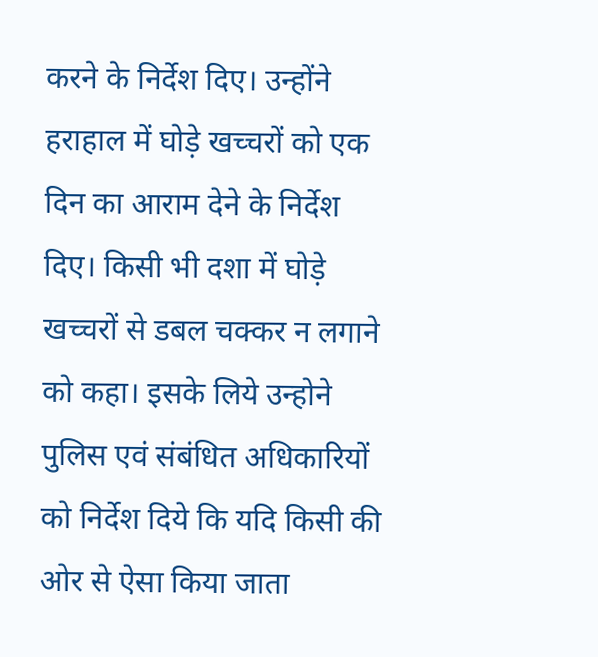करने के निर्देश दिए। उन्होंने हराहाल में घोड़े खच्चरों को एक दिन का आराम देने के निर्देश दिए। किसी भी दशा में घोड़े खच्चरों से डबल चक्कर न लगाने को कहा। इसके लिये उन्होने पुलिस एवं संबंधित अधिकारियों को निर्देश दिये कि यदि किसी की ओर से ऐसा किया जाता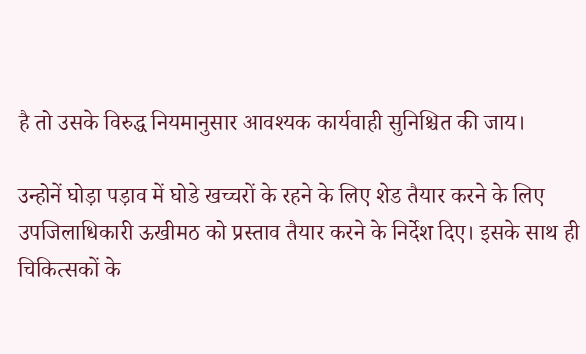है तो उसके विरुद्ध नियमानुसार आवश्यक कार्यवाही सुनिश्चित की जाय।

उन्होनें घोड़ा पड़ाव में घोडे खच्चरों के रहने के लिए शेड तैयार करने के लिए उपजिलाधिकारी ऊखीमठ को प्रस्ताव तैयार करने के निर्देश दिए। इसके साथ ही चिकित्सकों के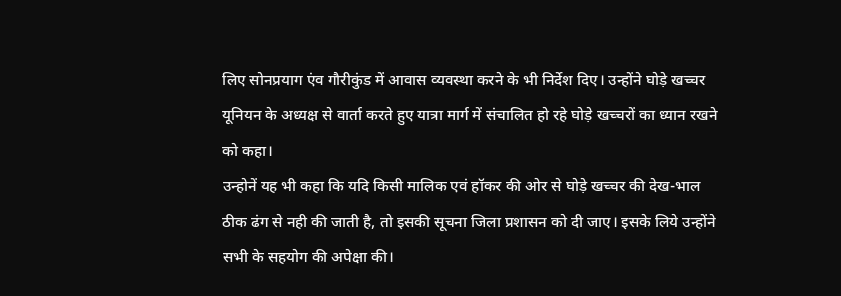लिए सोनप्रयाग एंव गौरीकुंड में आवास व्यवस्था करने के भी निर्देश दिए। उन्होंने घोड़े खच्चर यूनियन के अध्यक्ष से वार्ता करते हुए यात्रा मार्ग में संचालित हो रहे घोड़े खच्चरों का ध्यान रखने को कहा।
उन्होनें यह भी कहा कि यदि किसी मालिक एवं हॉकर की ओर से घोड़े खच्चर की देख-भाल ठीक ढंग से नही की जाती है, तो इसकी सूचना जिला प्रशासन को दी जाए। इसके लिये उन्होंने सभी के सहयोग की अपेक्षा की।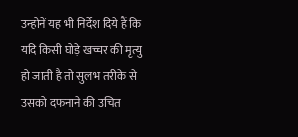उन्होनें यह भी निर्देश दिये हैं कि यदि किसी घोड़े खच्चर की मृत्यु हो जाती है तो सुलभ तरीके से उसको दफनाने की उचित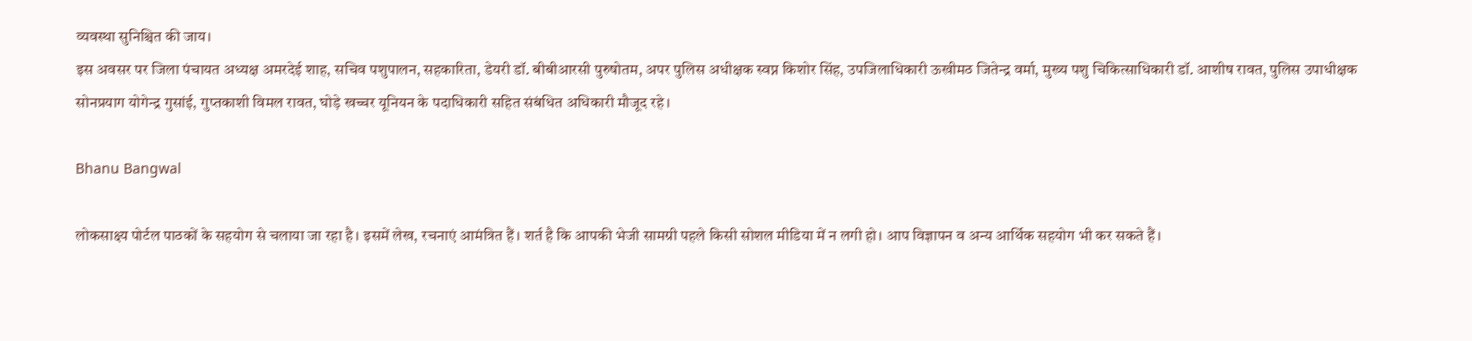व्यवस्था सुनिश्चित की जाय।
इस अवसर पर जिला पंचायत अध्यक्ष अमरदेई शाह, सचिव पशुपालन, सहकारिता, डेयरी डॉ. बीबीआरसी पुरुषोतम, अपर पुलिस अधीक्षक स्वप्न किशोर सिंह, उपजिलाधिकारी ऊखीमठ जितेन्द्र वर्मा, मुख्य पशु चिकित्साधिकारी डॉ. आशीष रावत, पुलिस उपाधीक्षक सोनप्रयाग योगेन्द्र गुसांई, गुप्तकाशी विमल रावत, घोड़े खच्चर यूनियन के पदाधिकारी सहित संबंधित अधिकारी मौजूद रहे।

Bhanu Bangwal

लोकसाक्ष्य पोर्टल पाठकों के सहयोग से चलाया जा रहा है। इसमें लेख, रचनाएं आमंत्रित हैं। शर्त है कि आपकी भेजी सामग्री पहले किसी सोशल मीडिया में न लगी हो। आप विज्ञापन व अन्य आर्थिक सहयोग भी कर सकते हैं।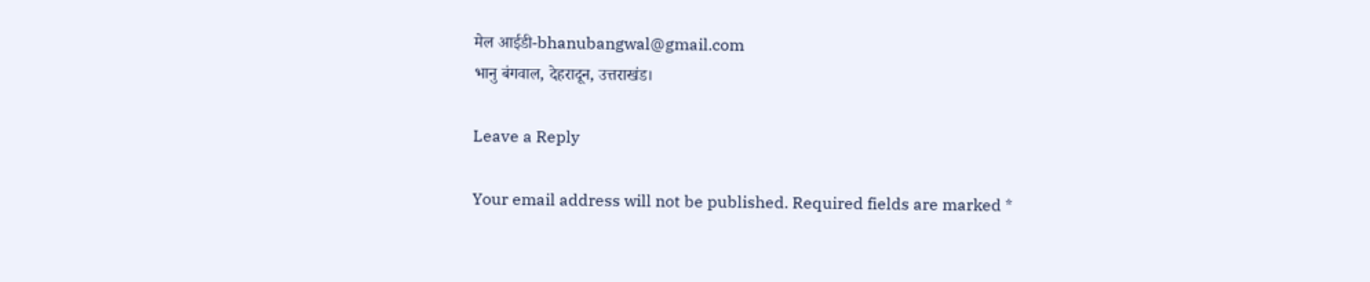मेल आईडी-bhanubangwal@gmail.com
भानु बंगवाल, देहरादून, उत्तराखंड।

Leave a Reply

Your email address will not be published. Required fields are marked *